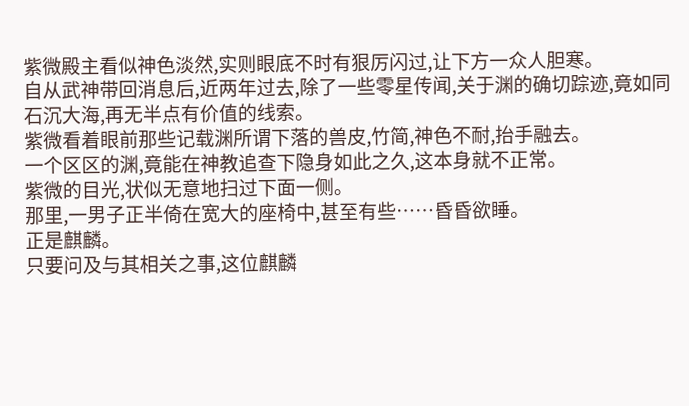紫微殿主看似神色淡然,实则眼底不时有狠厉闪过,让下方一众人胆寒。
自从武神带回消息后,近两年过去,除了一些零星传闻,关于渊的确切踪迹,竟如同石沉大海,再无半点有价值的线索。
紫微看着眼前那些记载渊所谓下落的兽皮,竹简,神色不耐,抬手融去。
一个区区的渊,竟能在神教追查下隐身如此之久,这本身就不正常。
紫微的目光,状似无意地扫过下面一侧。
那里,一男子正半倚在宽大的座椅中,甚至有些……昏昏欲睡。
正是麒麟。
只要问及与其相关之事,这位麒麟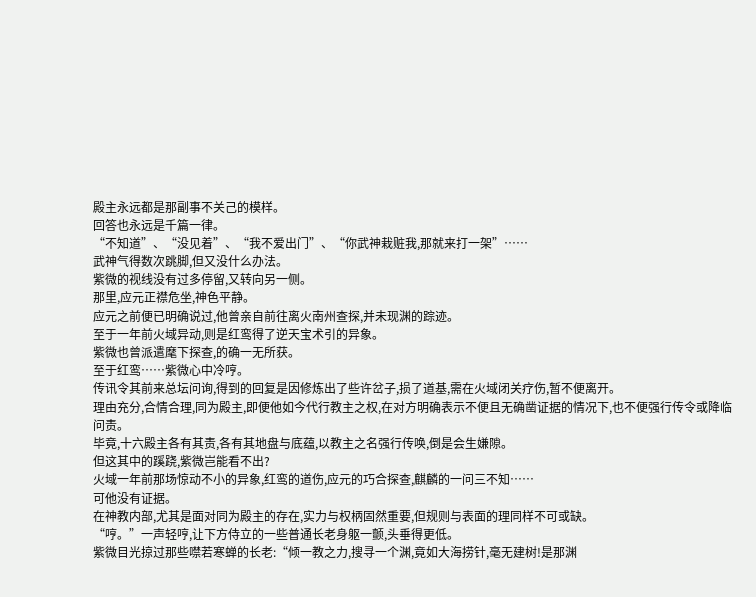殿主永远都是那副事不关己的模样。
回答也永远是千篇一律。
“不知道”、“没见着”、“我不爱出门”、“你武神栽赃我,那就来打一架”……
武神气得数次跳脚,但又没什么办法。
紫微的视线没有过多停留,又转向另一侧。
那里,应元正襟危坐,神色平静。
应元之前便已明确说过,他曾亲自前往离火南州查探,并未现渊的踪迹。
至于一年前火域异动,则是红鸾得了逆天宝术引的异象。
紫微也曾派遣麾下探查,的确一无所获。
至于红鸾……紫微心中冷哼。
传讯令其前来总坛问询,得到的回复是因修炼出了些许岔子,损了道基,需在火域闭关疗伤,暂不便离开。
理由充分,合情合理,同为殿主,即便他如今代行教主之权,在对方明确表示不便且无确凿证据的情况下,也不便强行传令或降临问责。
毕竟,十六殿主各有其责,各有其地盘与底蕴,以教主之名强行传唤,倒是会生嫌隙。
但这其中的蹊跷,紫微岂能看不出?
火域一年前那场惊动不小的异象,红鸾的道伤,应元的巧合探查,麒麟的一问三不知……
可他没有证据。
在神教内部,尤其是面对同为殿主的存在,实力与权柄固然重要,但规则与表面的理同样不可或缺。
“哼。”一声轻哼,让下方侍立的一些普通长老身躯一颤,头垂得更低。
紫微目光掠过那些噤若寒蝉的长老:“倾一教之力,搜寻一个渊,竟如大海捞针,毫无建树!是那渊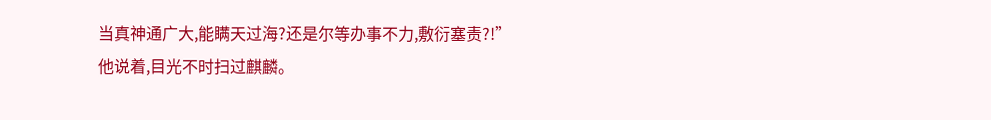当真神通广大,能瞒天过海?还是尔等办事不力,敷衍塞责?!”
他说着,目光不时扫过麒麟。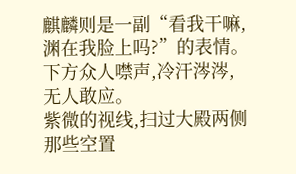麒麟则是一副“看我干嘛,渊在我脸上吗?”的表情。
下方众人噤声,冷汗涔涔,无人敢应。
紫微的视线,扫过大殿两侧那些空置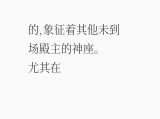的,象征着其他未到场殿主的神座。
尤其在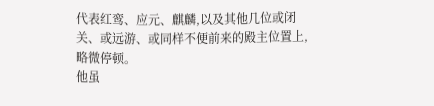代表红鸾、应元、麒麟,以及其他几位或闭关、或远游、或同样不便前来的殿主位置上,略微停顿。
他虽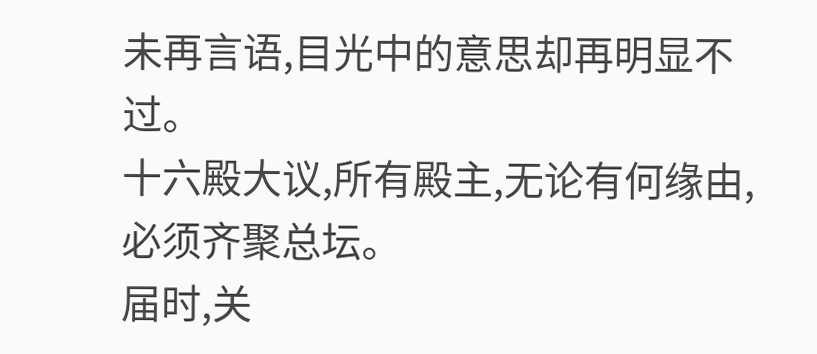未再言语,目光中的意思却再明显不过。
十六殿大议,所有殿主,无论有何缘由,必须齐聚总坛。
届时,关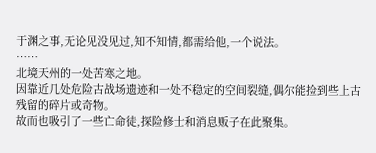于渊之事,无论见没见过,知不知情,都需给他,一个说法。
……
北境天州的一处苦寒之地。
因靠近几处危险古战场遗迹和一处不稳定的空间裂缝,偶尔能捡到些上古残留的碎片或奇物。
故而也吸引了一些亡命徒,探险修士和消息贩子在此聚集。